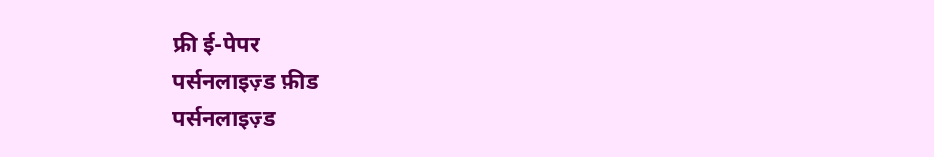फ्री ई-पेपर
पर्सनलाइज़्ड फ़ीड
पर्सनलाइज़्ड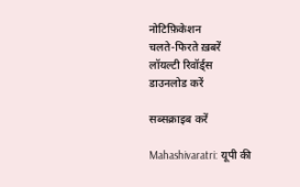नोटिफ़िकेशन
चलते-फिरते ख़बरें
लॉयल्टी रिवॉर्ड्स
डाउनलोड करें

सब्सक्राइब करें

Mahashivaratri: यूपी की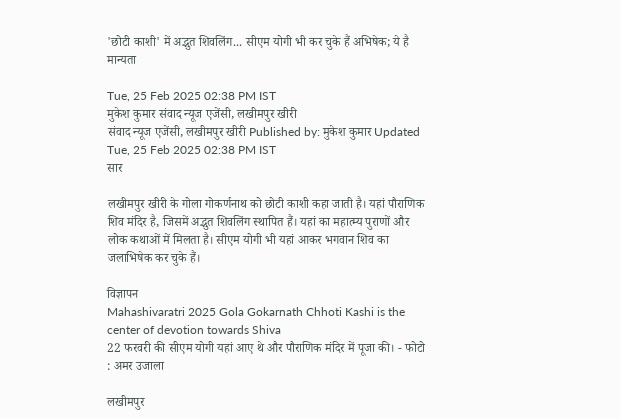'छोटी काशी' में अद्भुत शिवलिंग... सीएम योगी भी कर चुके हैं अभिषेक; ये है मान्यता

Tue, 25 Feb 2025 02:38 PM IST
मुकेश कुमार संवाद न्यूज एजेंसी, लखीमपुर खीरी
संवाद न्यूज एजेंसी, लखीमपुर खीरी Published by: मुकेश कुमार Updated Tue, 25 Feb 2025 02:38 PM IST
सार

लखीमपुर खीरी के गोला गोकर्णनाथ को छोटी काशी कहा जाती है। यहां पौराणिक शिव मंदिर है, जिसमें अद्भुत शिवलिंग स्थापित हैं। यहां का महात्म्य पुराणों और लोक कथाओं में मिलता है। सीएम योगी भी यहां आकर भगवान शिव का जलाभिषेक कर चुके हैं।

विज्ञापन
Mahashivaratri 2025 Gola Gokarnath Chhoti Kashi is the center of devotion towards Shiva
22 फरवरी की सीएम योगी यहां आए थे और पौराणिक मंदिर में पूजा की। - फोटो : अमर उजाला

लखीमपुर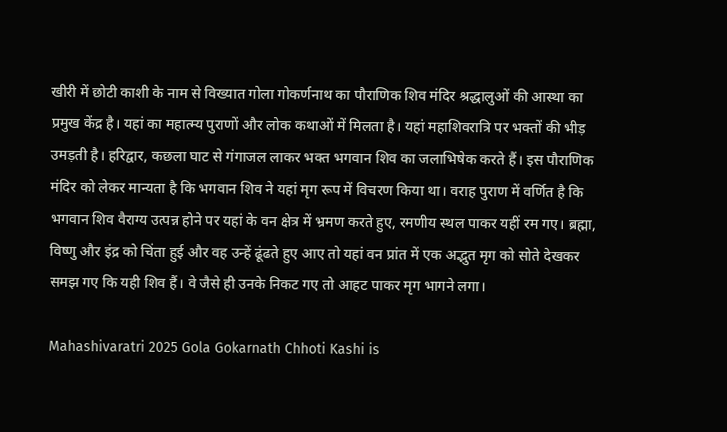खीरी में छोटी काशी के नाम से विख्यात गोला गोकर्णनाथ का पौराणिक शिव मंदिर श्रद्धालुओं की आस्था का प्रमुख केंद्र है। यहां का महात्म्य पुराणों और लोक कथाओं में मिलता है। यहां महाशिवरात्रि पर भक्तों की भीड़ उमड़ती है। हरिद्वार, कछला घाट से गंगाजल लाकर भक्त भगवान शिव का जलाभिषेक करते हैं। इस पौराणिक मंदिर को लेकर मान्यता है कि भगवान शिव ने यहां मृग रूप में विचरण किया था। वराह पुराण में वर्णित है कि भगवान शिव वैराग्य उत्पन्न होने पर यहां के वन क्षेत्र में भ्रमण करते हुए, रमणीय स्थल पाकर यहीं रम गए। ब्रह्मा, विष्णु और इंद्र को चिंता हुई और वह उन्हें ढूंढते हुए आए तो यहां वन प्रांत में एक अद्भुत मृग को सोते देखकर समझ गए कि यही शिव हैं। वे जैसे ही उनके निकट गए तो आहट पाकर मृग भागने लगा।

Mahashivaratri 2025 Gola Gokarnath Chhoti Kashi is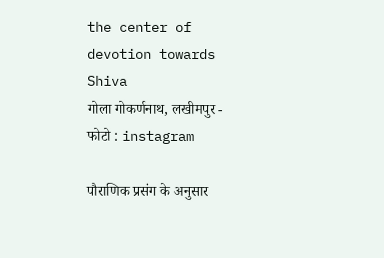the center of devotion towards Shiva
गोला गोकर्णनाथ, लखीमपुर - फोटो : instagram

पौराणिक प्रसंग के अनुसार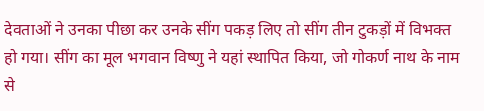देवताओं ने उनका पीछा कर उनके सींग पकड़ लिए तो सींग तीन टुकड़ों में विभक्त हो गया। सींग का मूल भगवान विष्णु ने यहां स्थापित किया, जो गोकर्ण नाथ के नाम से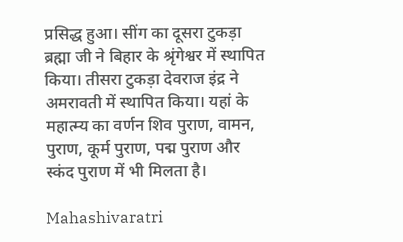प्रसिद्ध हुआ। सींग का दूसरा टुकड़ा ब्रह्मा जी ने बिहार के श्रृंगेश्वर में स्थापित किया। तीसरा टुकड़ा देवराज इंद्र ने अमरावती में स्थापित किया। यहां के महात्म्य का वर्णन शिव पुराण, वामन, पुराण, कूर्म पुराण, पद्म पुराण और स्कंद पुराण में भी मिलता है।

Mahashivaratri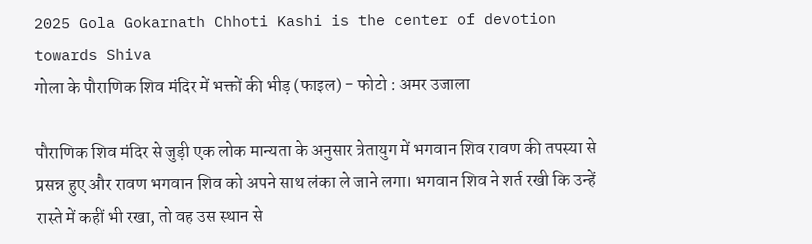2025 Gola Gokarnath Chhoti Kashi is the center of devotion towards Shiva
गोला के पौराणिक शिव मंदिर में भक्तों की भीड़ (फाइल) - फोटो : अमर उजाला

पौराणिक शिव मंदिर से जुड़ी एक लोक मान्यता के अनुसार त्रेतायुग में भगवान शिव रावण की तपस्या से प्रसन्न हुए और रावण भगवान शिव को अपने साथ लंका ले जाने लगा। भगवान शिव ने शर्त रखी कि उन्हें रास्ते में कहीं भी रखा, तो वह उस स्थान से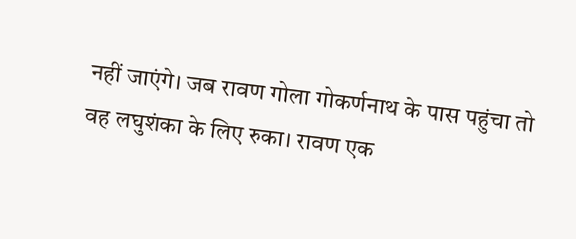नहीं जाएंगे। जब रावण गोला गोकर्णनाथ के पास पहुंचा तो वह लघुशंका के लिए रुका। रावण एक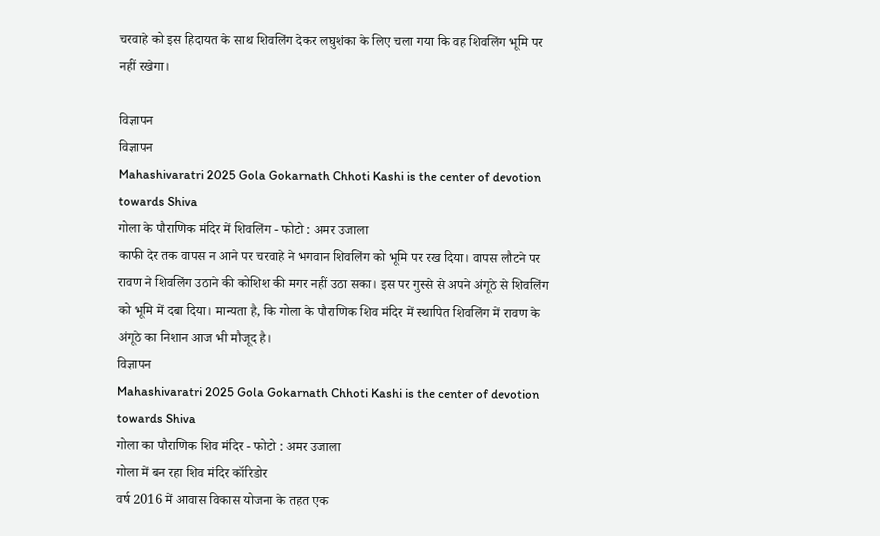चरवाहे को इस हिदायत के साथ शिवलिंग देकर लघुशंका के लिए चला गया कि वह शिवलिंग भूमि पर नहीं रखेगा।

विज्ञापन
विज्ञापन
Mahashivaratri 2025 Gola Gokarnath Chhoti Kashi is the center of devotion towards Shiva
गोला के पौराणिक मंदिर में शिवलिंग - फोटो : अमर उजाला
काफी देर तक वापस न आने पर चरवाहे ने भगवान शिवलिंग को भूमि पर रख दिया। वापस लौटने पर रावण ने शिवलिंग उठाने की कोशिश की मगर नहीं उठा सका। इस पर गुस्से से अपने अंगूठे से शिवलिंग को भूमि में दबा दिया। मान्यता है, कि गोला के पौराणिक शिव मंदिर में स्थापित शिवलिंग में रावण के अंगूठे का निशान आज भी मौजूद है।
विज्ञापन
Mahashivaratri 2025 Gola Gokarnath Chhoti Kashi is the center of devotion towards Shiva
गोला का पौराणिक शिव मंदिर - फोटो : अमर उजाला
गोला में बन रहा शिव मंदिर कॉरिडोर
वर्ष 2016 में आवास विकास योजना के तहत एक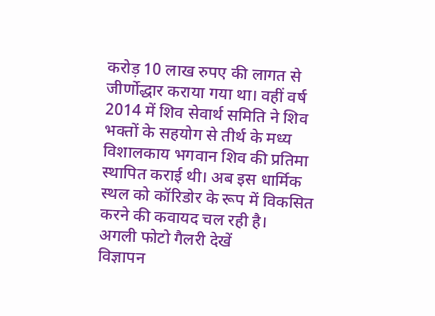करोड़ 10 लाख रुपए की लागत से जीर्णोद्धार कराया गया था। वहीं वर्ष 2014 में शिव सेवार्थ समिति ने शिव भक्तों के सहयोग से तीर्थ के मध्य विशालकाय भगवान शिव की प्रतिमा स्थापित कराई थी। अब इस धार्मिक स्थल को कॉरिडोर के रूप में विकसित करने की कवायद चल रही है।
अगली फोटो गैलरी देखें
विज्ञापन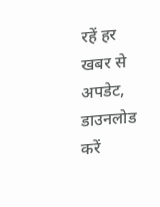रहें हर खबर से अपडेट, डाउनलोड करें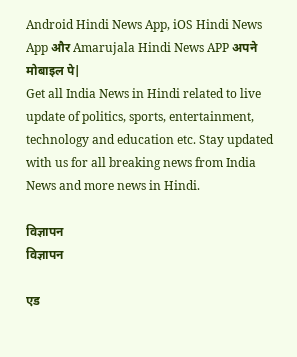Android Hindi News App, iOS Hindi News App और Amarujala Hindi News APP अपने मोबाइल पे|
Get all India News in Hindi related to live update of politics, sports, entertainment, technology and education etc. Stay updated with us for all breaking news from India News and more news in Hindi.

विज्ञापन
विज्ञापन

एड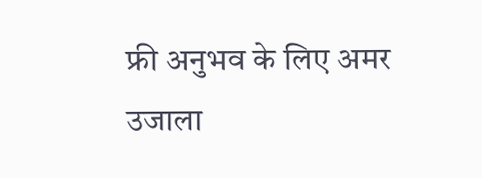फ्री अनुभव के लिए अमर उजाला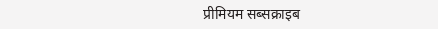प्रीमियम सब्सक्राइब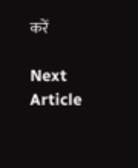करें

Next Article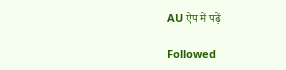AU ऐप में पढ़ें

Followed